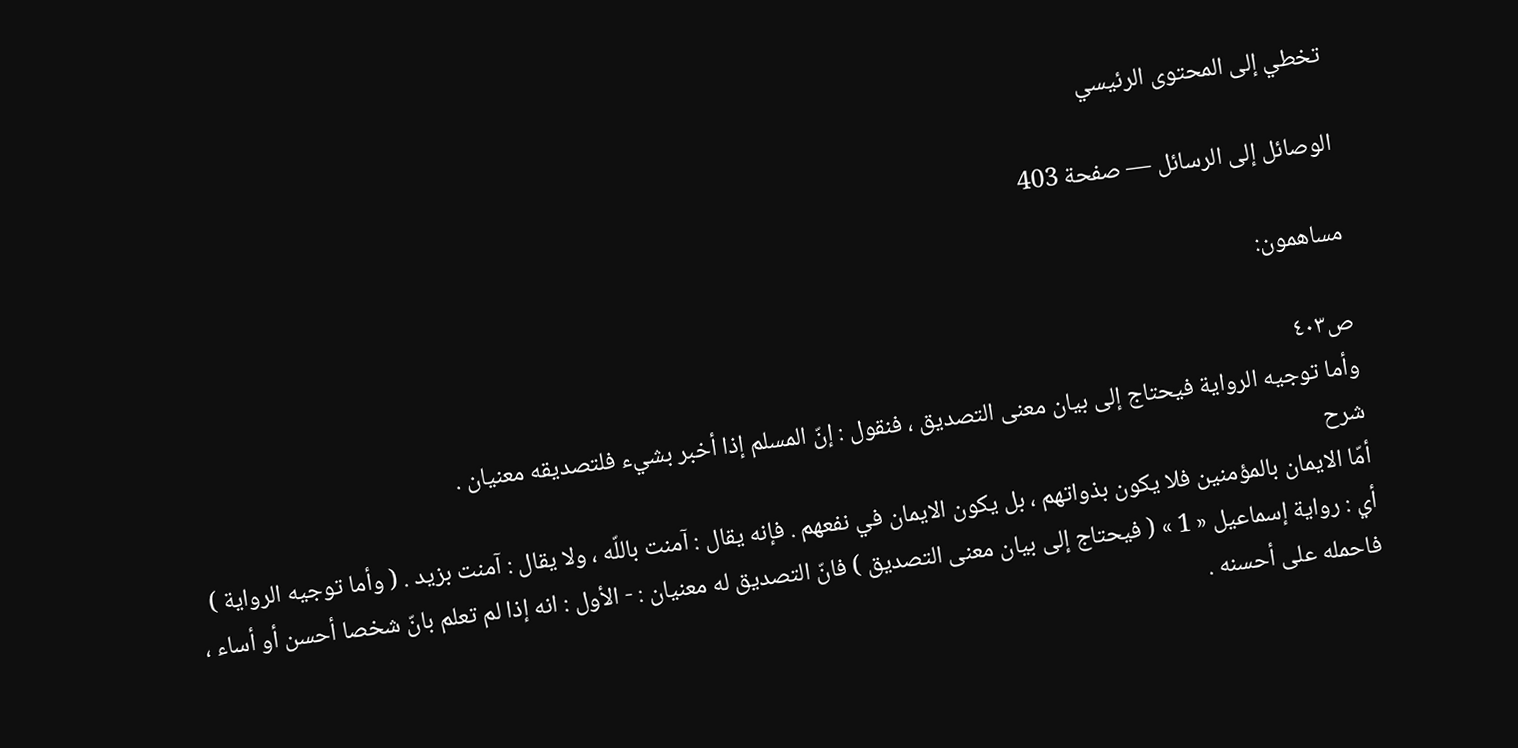تخطي إلى المحتوى الرئيسي

الوصائل إلى الرسائل — صفحة 403

مساهمون:

ص٤٠٣
وأما توجيه الرواية فيحتاج إلى بيان معنى التصديق ، فنقول : إنّ المسلم إذا أخبر بشيء فلتصديقه معنيان .
شرح
أمّا الايمان بالمؤمنين فلا يكون بذواتهم ، بل يكون الايمان في نفعهم . فإنه يقال : آمنت باللّه ، ولا يقال : آمنت بزيد . ( وأما توجيه الرواية ) أي : رواية إسماعيل « 1 » ( فيحتاج إلى بيان معنى التصديق ) فانّ التصديق له معنيان : - الأول : انه إذا لم تعلم بانّ شخصا أحسن أو أساء ، فاحمله على أحسنه .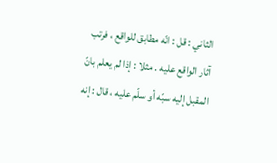الثاني : قل : انّه مطابق للواقع ، فرتب آثار الواقع عليه . مثلا : إذا لم يعلم بانّ المقبل إليه سبّه أو سلّم عليه ، قال : إنه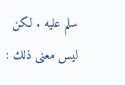سلم عليه . لكن ليس معنى ذلك :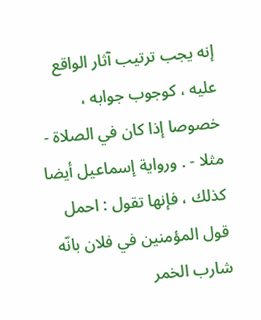إنه يجب ترتيب آثار الواقع عليه ، كوجوب جوابه ، خصوصا إذا كان في الصلاة - مثلا - . ورواية إسماعيل أيضا كذلك ، فإنها تقول : احمل قول المؤمنين في فلان بانّه شارب الخمر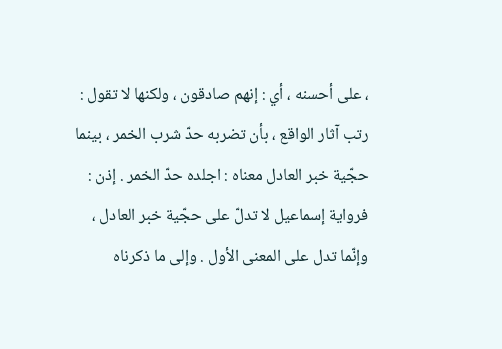، على أحسنه ، أي : إنهم صادقون ، ولكنها لا تقول : رتب آثار الواقع ، بأن تضربه حدّ شرب الخمر ، بينما حجّية خبر العادل معناه : اجلده حدّ الخمر . إذن : فرواية إسماعيل لا تدلّ على حجّية خبر العادل ، وإنّما تدل على المعنى الأول . وإلى ما ذكرناه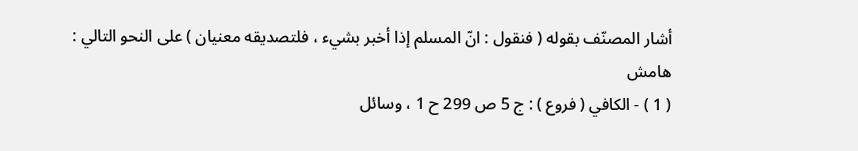أشار المصنّف بقوله ( فنقول : انّ المسلم إذا أخبر بشيء ، فلتصديقه معنيان ) على النحو التالي :
هامش
( 1 ) - الكافي ( فروع ) : ج 5 ص 299 ح 1 ، وسائل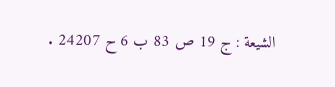الشيعة : ج 19 ص 83 ب 6 ح 24207 .